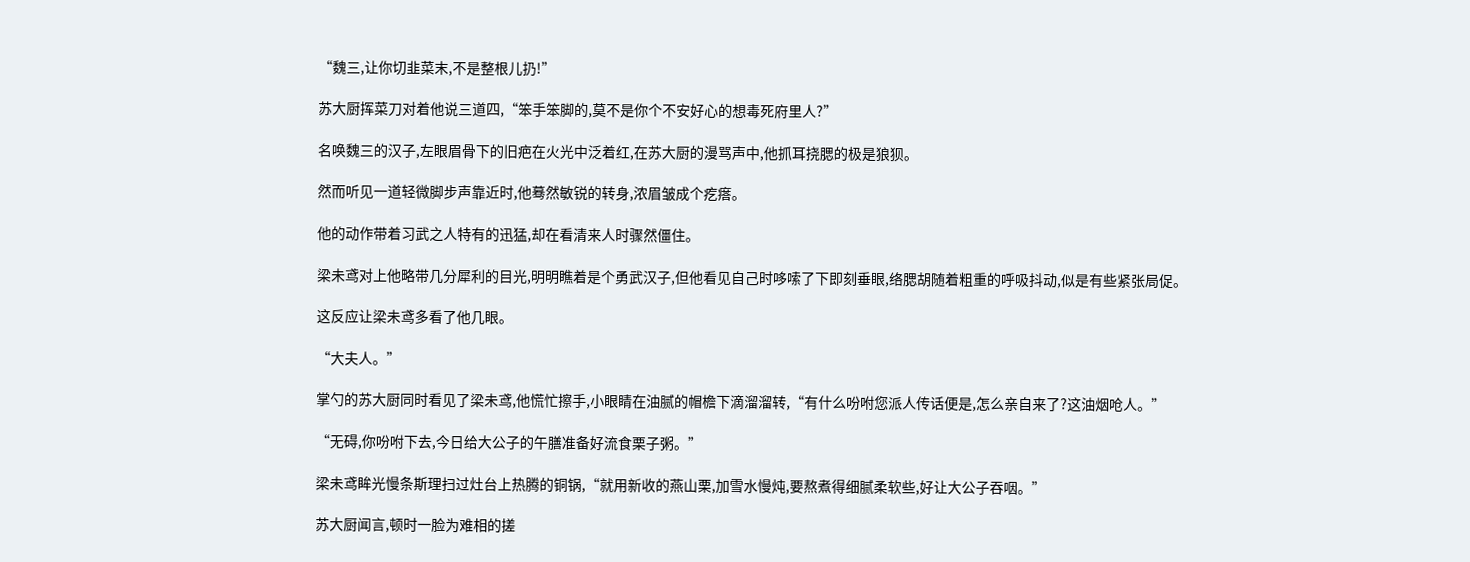“魏三,让你切韭菜末,不是整根儿扔!”

苏大厨挥菜刀对着他说三道四,“笨手笨脚的,莫不是你个不安好心的想毒死府里人?”

名唤魏三的汉子,左眼眉骨下的旧疤在火光中泛着红,在苏大厨的漫骂声中,他抓耳挠腮的极是狼狈。

然而听见一道轻微脚步声靠近时,他蓦然敏锐的转身,浓眉皱成个疙瘩。

他的动作带着习武之人特有的迅猛,却在看清来人时骤然僵住。

梁未鸢对上他略带几分犀利的目光,明明瞧着是个勇武汉子,但他看见自己时哆嗦了下即刻垂眼,络腮胡随着粗重的呼吸抖动,似是有些紧张局促。

这反应让梁未鸢多看了他几眼。

“大夫人。”

掌勺的苏大厨同时看见了梁未鸢,他慌忙擦手,小眼睛在油腻的帽檐下滴溜溜转,“有什么吩咐您派人传话便是,怎么亲自来了?这油烟呛人。”

“无碍,你吩咐下去,今日给大公子的午膳准备好流食栗子粥。”

梁未鸢眸光慢条斯理扫过灶台上热腾的铜锅,“就用新收的燕山栗,加雪水慢炖,要熬煮得细腻柔软些,好让大公子吞咽。”

苏大厨闻言,顿时一脸为难相的搓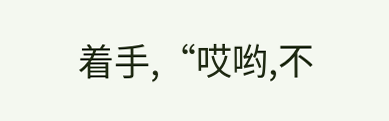着手,“哎哟,不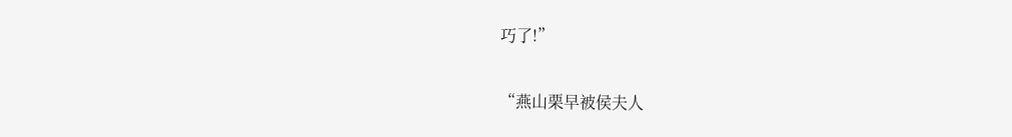巧了!”

“燕山栗早被侯夫人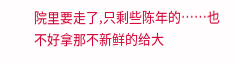院里要走了,只剩些陈年的……也不好拿那不新鲜的给大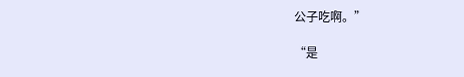公子吃啊。”

“是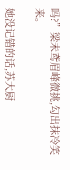吗?”梁未鸢眉峰微挑,勾出抹冷笑来。

她没记错的话,苏大厨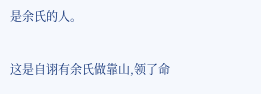是余氏的人。

这是自诩有余氏做靠山,领了命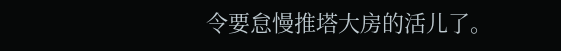令要怠慢推塔大房的活儿了。